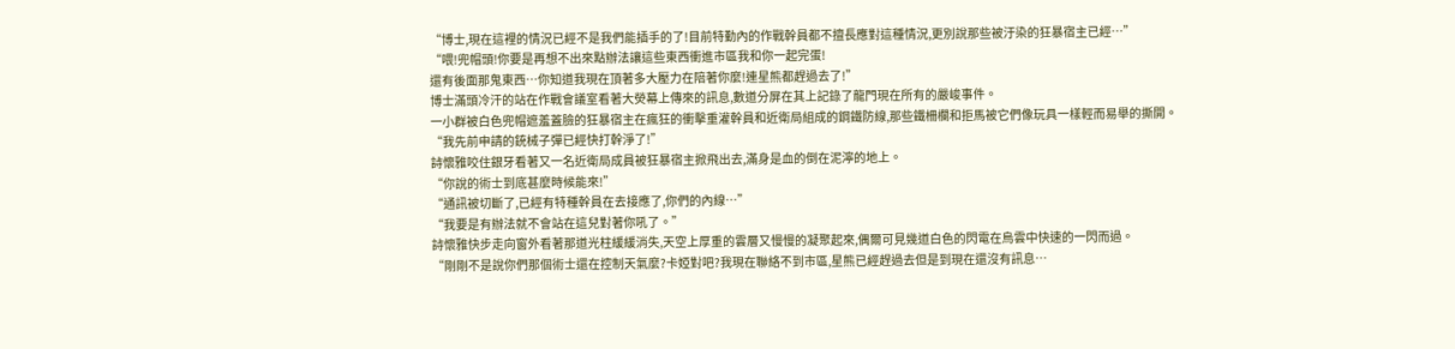“博士,現在這裡的情況已經不是我們能插手的了!目前特勤內的作戰幹員都不擅長應對這種情況,更別說那些被汙染的狂暴宿主已經…”
“喂!兜帽頭!你要是再想不出來點辦法讓這些東西衝進市區我和你一起完蛋!
還有後面那鬼東西…你知道我現在頂著多大壓力在陪著你麼!連星熊都趕過去了!”
博士滿頭冷汗的站在作戰會議室看著大熒幕上傳來的訊息,數道分屏在其上記錄了龍門現在所有的嚴峻事件。
一小群被白色兜帽遮羞蓋臉的狂暴宿主在瘋狂的衝擊重灌幹員和近衛局組成的鋼鐵防線,那些鐵柵欄和拒馬被它們像玩具一樣輕而易舉的撕開。
“我先前申請的銃械子彈已經快打幹淨了!”
詩懷雅咬住銀牙看著又一名近衛局成員被狂暴宿主掀飛出去,滿身是血的倒在泥濘的地上。
“你說的術士到底甚麼時候能來!”
“通訊被切斷了,已經有特種幹員在去接應了,你們的內線…”
“我要是有辦法就不會站在這兒對著你吼了。”
詩懷雅快步走向窗外看著那道光柱緩緩消失,天空上厚重的雲層又慢慢的凝聚起來,偶爾可見幾道白色的閃電在烏雲中快速的一閃而過。
“剛剛不是說你們那個術士還在控制天氣麼?卡婭對吧?我現在聯絡不到市區,星熊已經趕過去但是到現在還沒有訊息…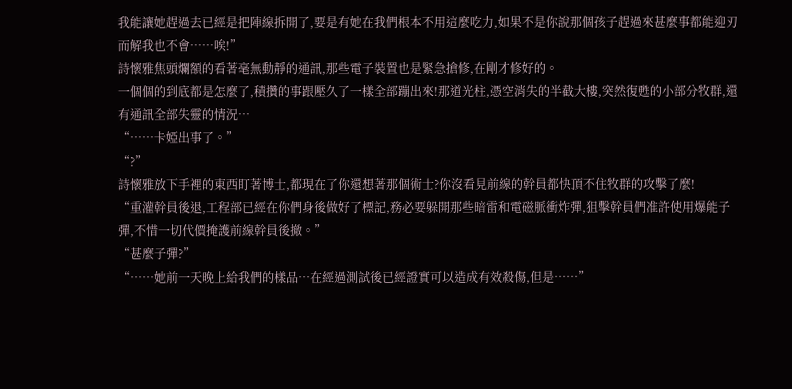我能讓她趕過去已經是把陣線拆開了,要是有她在我們根本不用這麼吃力,如果不是你說那個孩子趕過來甚麼事都能迎刃而解我也不會……唉!”
詩懷雅焦頭爛額的看著毫無動靜的通訊,那些電子裝置也是緊急搶修,在剛才修好的。
一個個的到底都是怎麼了,積攢的事跟壓久了一樣全部蹦出來!那道光柱,憑空消失的半截大樓,突然復甦的小部分牧群,還有通訊全部失靈的情況…
“……卡婭出事了。”
“?”
詩懷雅放下手裡的東西盯著博士,都現在了你還想著那個術士?你沒看見前線的幹員都快頂不住牧群的攻擊了麼!
“重灌幹員後退,工程部已經在你們身後做好了標記,務必要躲開那些暗雷和電磁脈衝炸彈,狙擊幹員們准許使用爆能子彈,不惜一切代價掩護前線幹員後撤。”
“甚麼子彈?”
“……她前一天晚上給我們的樣品…在經過測試後已經證實可以造成有效殺傷,但是……”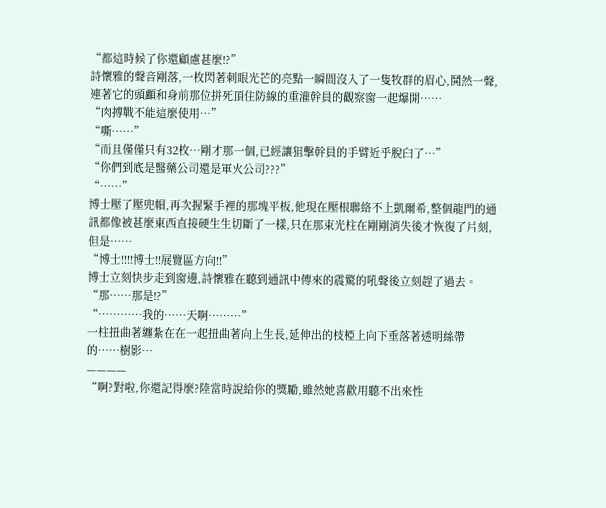“都這時候了你還顧慮甚麼!?”
詩懷雅的聲音剛落,一枚閃著刺眼光芒的亮點一瞬間沒入了一隻牧群的眉心,鬨然一聲,連著它的頭顱和身前那位拼死頂住防線的重灌幹員的觀察窗一起爆開……
“肉搏戰不能這麼使用…”
“嘶……”
“而且僅僅只有32枚…剛才那一個,已經讓狙擊幹員的手臂近乎脫臼了…”
“你們到底是醫藥公司還是軍火公司???”
“……”
博士壓了壓兜帽,再次握緊手裡的那塊平板,他現在壓根聯絡不上凱爾希,整個龍門的通訊都像被甚麼東西直接硬生生切斷了一樣,只在那束光柱在剛剛消失後才恢復了片刻,但是……
“博士!!!!博士!!展覽區方向!!”
博士立刻快步走到窗邊,詩懷雅在聽到通訊中傳來的震驚的吼聲後立刻趕了過去。
“那……那是!?”
“…………我的……天啊………”
一柱扭曲著纏紮在在一起扭曲著向上生長,延伸出的枝椏上向下垂落著透明絲帶的……樹影…
————
“啊?對啦,你還記得麼?陸當時說給你的獎勵,雖然她喜歡用聽不出來性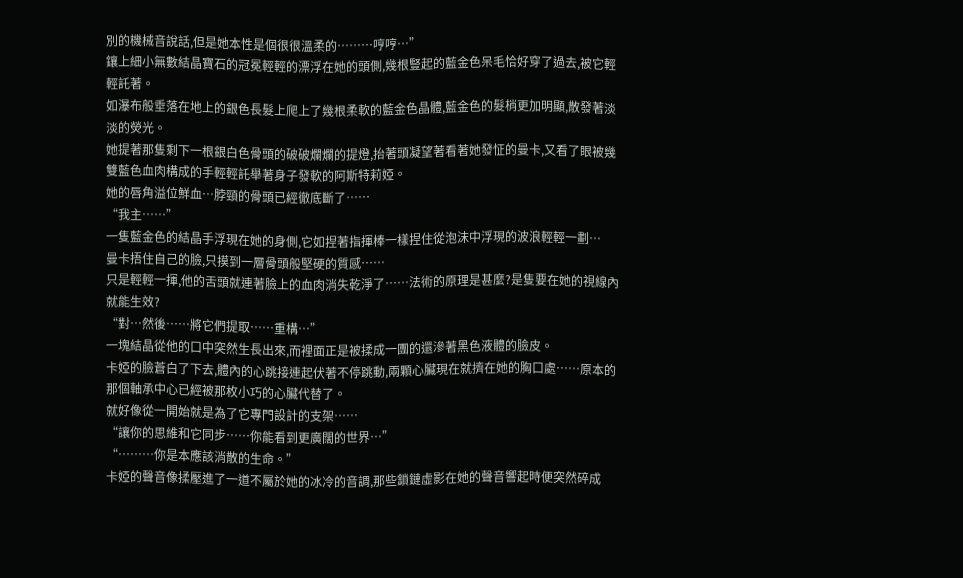別的機械音說話,但是她本性是個很很溫柔的………哼哼…”
鑲上細小無數結晶寶石的冠冕輕輕的漂浮在她的頭側,幾根豎起的藍金色呆毛恰好穿了過去,被它輕輕託著。
如瀑布般垂落在地上的銀色長髮上爬上了幾根柔軟的藍金色晶體,藍金色的髮梢更加明顯,散發著淡淡的熒光。
她提著那隻剩下一根銀白色骨頭的破破爛爛的提燈,抬著頭凝望著看著她發怔的曼卡,又看了眼被幾雙藍色血肉構成的手輕輕託舉著身子發軟的阿斯特莉婭。
她的唇角溢位鮮血…脖頸的骨頭已經徹底斷了……
“我主……”
一隻藍金色的結晶手浮現在她的身側,它如捏著指揮棒一樣捏住從泡沫中浮現的波浪輕輕一劃…
曼卡捂住自己的臉,只摸到一層骨頭般堅硬的質感……
只是輕輕一揮,他的舌頭就連著臉上的血肉消失乾淨了……法術的原理是甚麼?是隻要在她的視線內就能生效?
“對…然後……將它們提取……重構…”
一塊結晶從他的口中突然生長出來,而裡面正是被揉成一團的還滲著黑色液體的臉皮。
卡婭的臉蒼白了下去,體內的心跳接連起伏著不停跳動,兩顆心臟現在就擠在她的胸口處……原本的那個軸承中心已經被那枚小巧的心臟代替了。
就好像從一開始就是為了它專門設計的支架……
“讓你的思維和它同步……你能看到更廣闊的世界…”
“………你是本應該消散的生命。”
卡婭的聲音像揉壓進了一道不屬於她的冰冷的音調,那些鎖鏈虛影在她的聲音響起時便突然碎成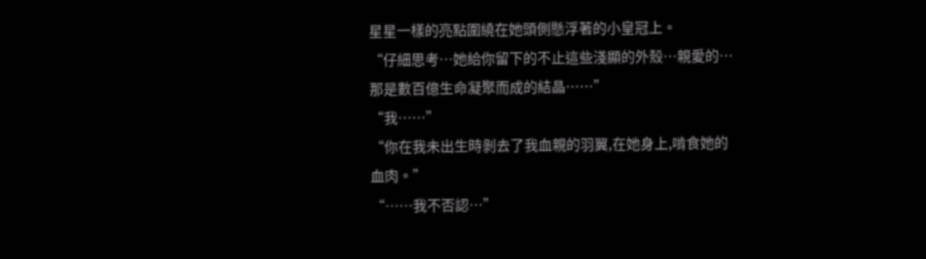星星一樣的亮點圍繞在她頭側懸浮著的小皇冠上。
“仔細思考…她給你留下的不止這些淺顯的外殼…親愛的…那是數百億生命凝聚而成的結晶……”
“我……”
“你在我未出生時剝去了我血親的羽翼,在她身上,啃食她的血肉。”
“……我不否認…”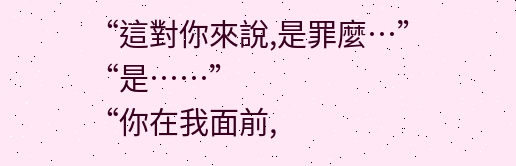“這對你來說,是罪麼…”
“是……”
“你在我面前,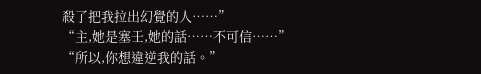殺了把我拉出幻覺的人……”
“主,她是塞壬,她的話……不可信……”
“所以,你想違逆我的話。”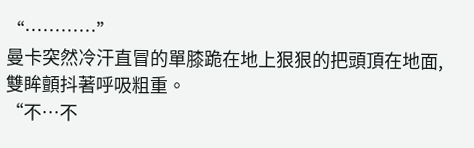“…………”
曼卡突然冷汗直冒的單膝跪在地上狠狠的把頭頂在地面,雙眸顫抖著呼吸粗重。
“不…不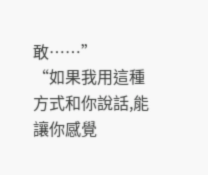敢……”
“如果我用這種方式和你說話,能讓你感覺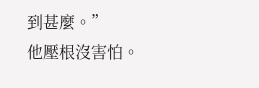到甚麼。”
他壓根沒害怕。